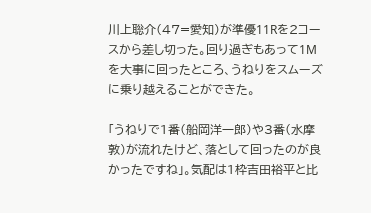川上聡介(47=愛知)が準優11Rを2コースから差し切った。回り過ぎもあって1Mを大事に回ったところ、うねりをスムーズに乗り越えることができた。

「うねりで1番(船岡洋一郎)や3番(水摩敦)が流れたけど、落として回ったのが良かったですね」。気配は1枠吉田裕平と比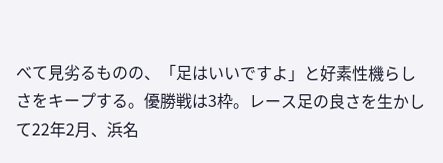べて見劣るものの、「足はいいですよ」と好素性機らしさをキープする。優勝戦は3枠。レース足の良さを生かして22年2月、浜名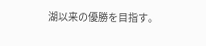湖以来の優勝を目指す。